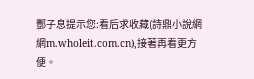酆子息提示您:看后求收藏(詩鼎小說網網m.wholeit.com.cn),接著再看更方便。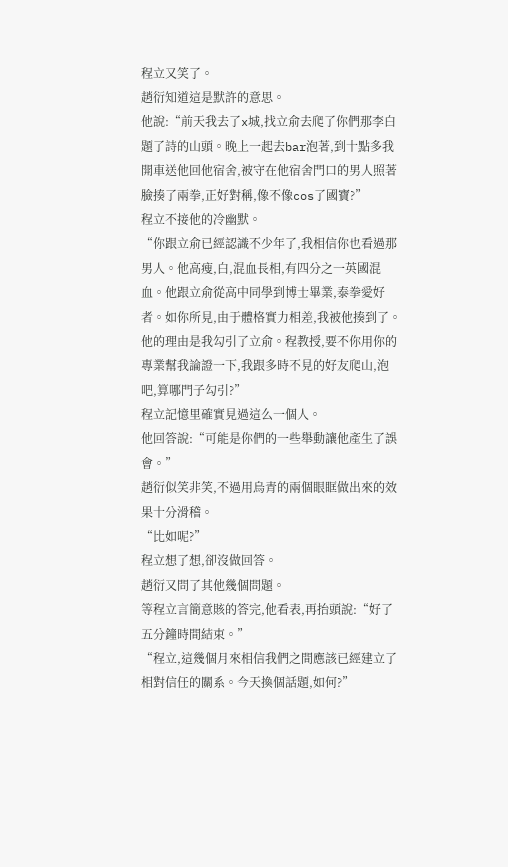程立又笑了。
趙衍知道這是默許的意思。
他說:“前天我去了x城,找立俞去爬了你們那李白題了詩的山頭。晚上一起去bar泡著,到十點多我開車送他回他宿舍,被守在他宿舍門口的男人照著臉揍了兩拳,正好對稱,像不像cos了國寶?”
程立不接他的冷幽默。
“你跟立俞已經認識不少年了,我相信你也看過那男人。他高瘦,白,混血長相,有四分之一英國混血。他跟立俞從高中同學到博士畢業,泰拳愛好者。如你所見,由于體格實力相差,我被他揍到了。他的理由是我勾引了立俞。程教授,要不你用你的專業幫我論證一下,我跟多時不見的好友爬山,泡吧,算哪門子勾引?”
程立記憶里確實見過這么一個人。
他回答說:“可能是你們的一些舉動讓他產生了誤會。”
趙衍似笑非笑,不過用烏青的兩個眼眶做出來的效果十分滑稽。
“比如呢?”
程立想了想,卻沒做回答。
趙衍又問了其他幾個問題。
等程立言簡意賅的答完,他看表,再抬頭說:“好了五分鐘時間結束。”
“程立,這幾個月來相信我們之間應該已經建立了相對信任的關系。今天換個話題,如何?”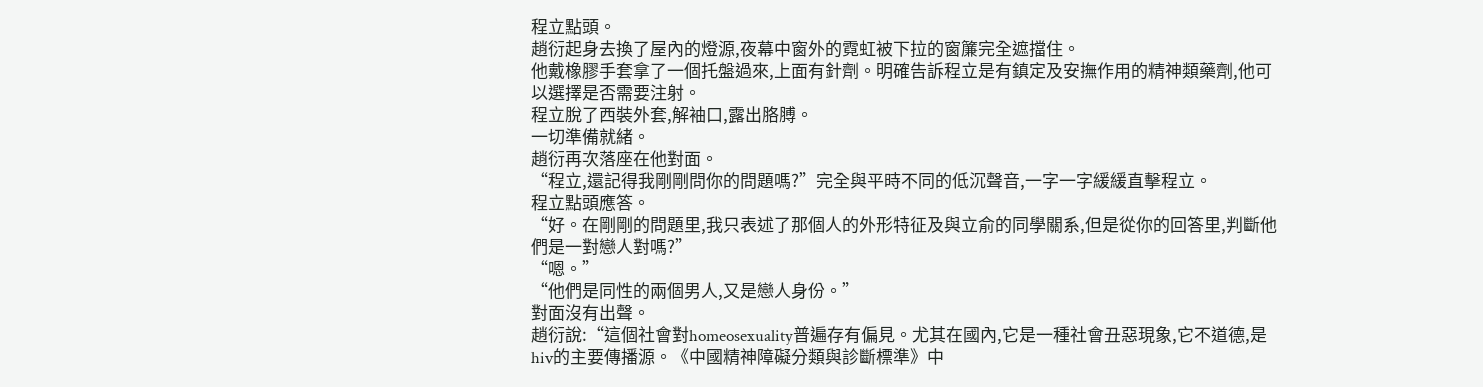程立點頭。
趙衍起身去換了屋內的燈源,夜幕中窗外的霓虹被下拉的窗簾完全遮擋住。
他戴橡膠手套拿了一個托盤過來,上面有針劑。明確告訴程立是有鎮定及安撫作用的精神類藥劑,他可以選擇是否需要注射。
程立脫了西裝外套,解袖口,露出胳膊。
一切準備就緒。
趙衍再次落座在他對面。
“程立,還記得我剛剛問你的問題嗎?”完全與平時不同的低沉聲音,一字一字緩緩直擊程立。
程立點頭應答。
“好。在剛剛的問題里,我只表述了那個人的外形特征及與立俞的同學關系,但是從你的回答里,判斷他們是一對戀人對嗎?”
“嗯。”
“他們是同性的兩個男人,又是戀人身份。”
對面沒有出聲。
趙衍說:“這個社會對homeosexuality普遍存有偏見。尤其在國內,它是一種社會丑惡現象,它不道德,是hiv的主要傳播源。《中國精神障礙分類與診斷標準》中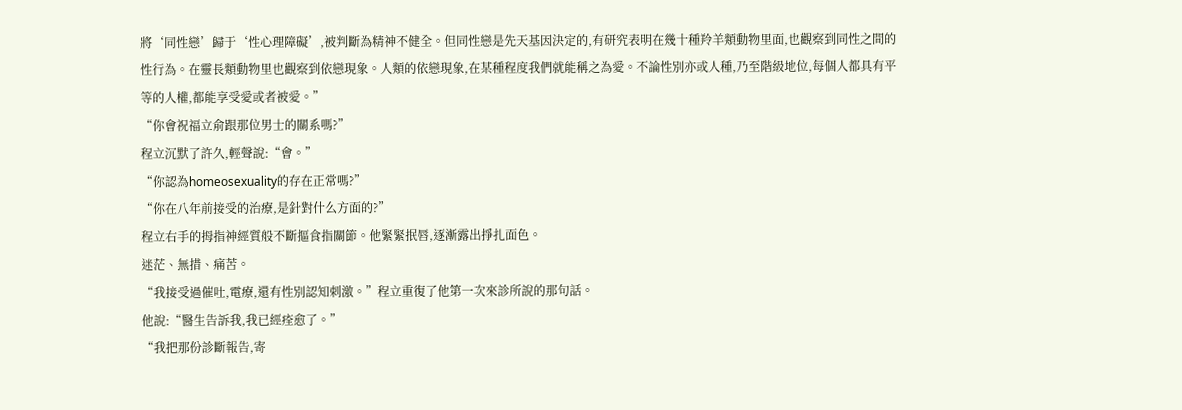將‘同性戀’歸于‘性心理障礙’,被判斷為精神不健全。但同性戀是先天基因決定的,有研究表明在幾十種羚羊類動物里面,也觀察到同性之間的性行為。在靈長類動物里也觀察到依戀現象。人類的依戀現象,在某種程度我們就能稱之為愛。不論性別亦或人種,乃至階級地位,每個人都具有平等的人權,都能享受愛或者被愛。”
“你會祝福立俞跟那位男士的關系嗎?”
程立沉默了許久,輕聲說:“會。”
“你認為homeosexuality的存在正常嗎?”
“你在八年前接受的治療,是針對什么方面的?”
程立右手的拇指神經質般不斷摳食指關節。他緊緊抿唇,逐漸露出掙扎面色。
迷茫、無措、痛苦。
“我接受過催吐,電療,還有性別認知刺激。”程立重復了他第一次來診所說的那句話。
他說:“醫生告訴我,我已經痊愈了。”
“我把那份診斷報告,寄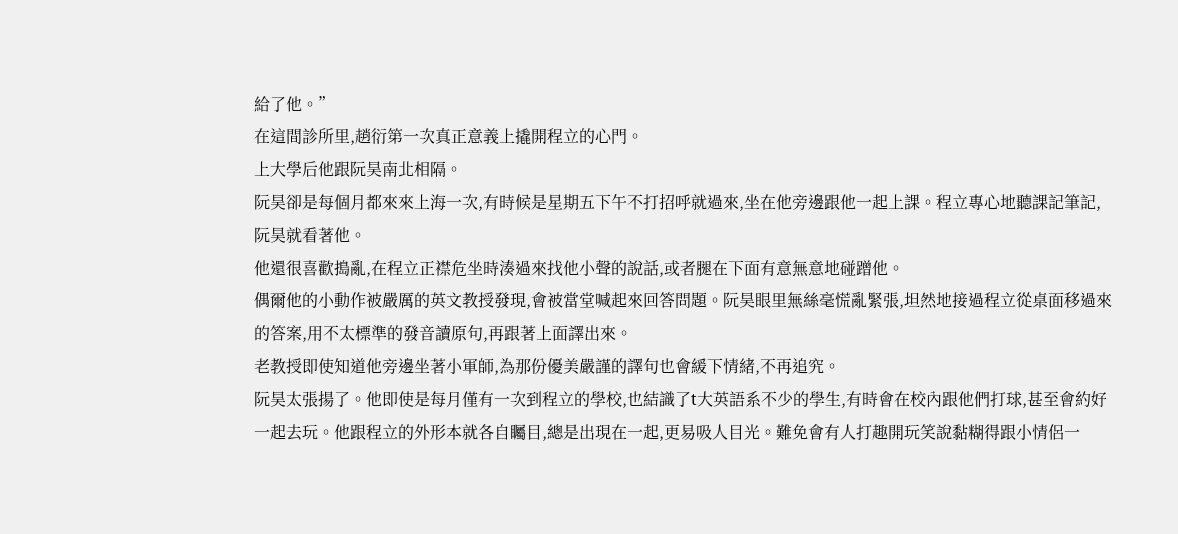給了他。”
在這間診所里,趙衍第一次真正意義上撬開程立的心門。
上大學后他跟阮昊南北相隔。
阮昊卻是每個月都來來上海一次,有時候是星期五下午不打招呼就過來,坐在他旁邊跟他一起上課。程立專心地聽課記筆記,阮昊就看著他。
他還很喜歡搗亂,在程立正襟危坐時湊過來找他小聲的說話,或者腿在下面有意無意地碰蹭他。
偶爾他的小動作被嚴厲的英文教授發現,會被當堂喊起來回答問題。阮昊眼里無絲毫慌亂緊張,坦然地接過程立從桌面移過來的答案,用不太標準的發音讀原句,再跟著上面譯出來。
老教授即使知道他旁邊坐著小軍師,為那份優美嚴謹的譯句也會緩下情緒,不再追究。
阮昊太張揚了。他即使是每月僅有一次到程立的學校,也結識了t大英語系不少的學生,有時會在校內跟他們打球,甚至會約好一起去玩。他跟程立的外形本就各自矚目,總是出現在一起,更易吸人目光。難免會有人打趣開玩笑說黏糊得跟小情侶一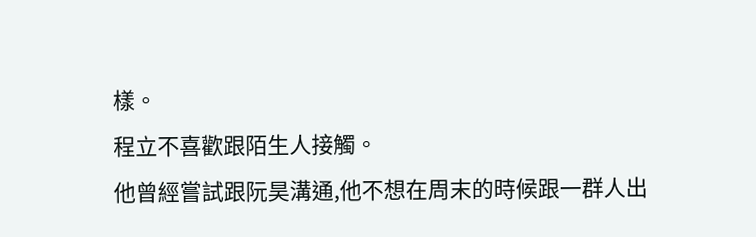樣。
程立不喜歡跟陌生人接觸。
他曾經嘗試跟阮昊溝通,他不想在周末的時候跟一群人出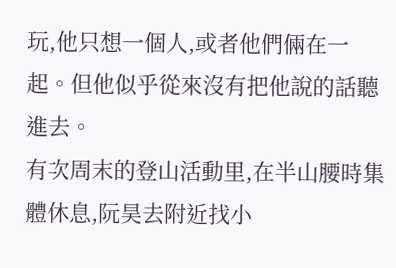玩,他只想一個人,或者他們倆在一起。但他似乎從來沒有把他說的話聽進去。
有次周末的登山活動里,在半山腰時集體休息,阮昊去附近找小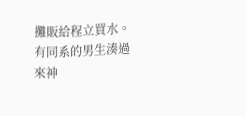攤販給程立買水。
有同系的男生湊過來神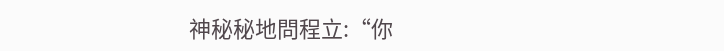神秘秘地問程立:“你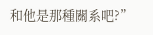和他是那種關系吧?”